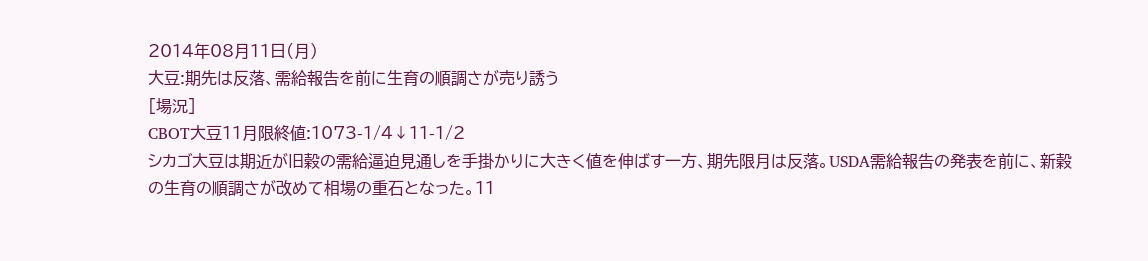2014年08月11日(月)
大豆:期先は反落、需給報告を前に生育の順調さが売り誘う
[場況]
CBOT大豆11月限終値:1073-1/4↓11-1/2
シカゴ大豆は期近が旧穀の需給逼迫見通しを手掛かりに大きく値を伸ばす一方、期先限月は反落。USDA需給報告の発表を前に、新穀の生育の順調さが改めて相場の重石となった。11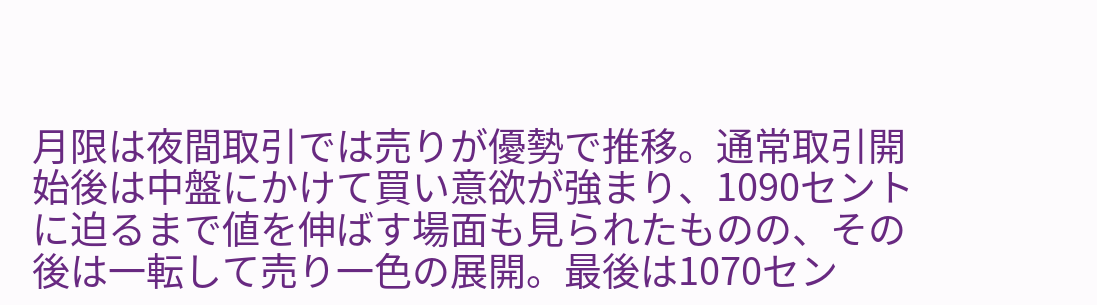月限は夜間取引では売りが優勢で推移。通常取引開始後は中盤にかけて買い意欲が強まり、1090セントに迫るまで値を伸ばす場面も見られたものの、その後は一転して売り一色の展開。最後は1070セン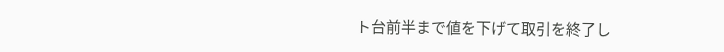ト台前半まで値を下げて取引を終了し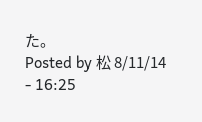た。
Posted by 松 8/11/14 - 16:25